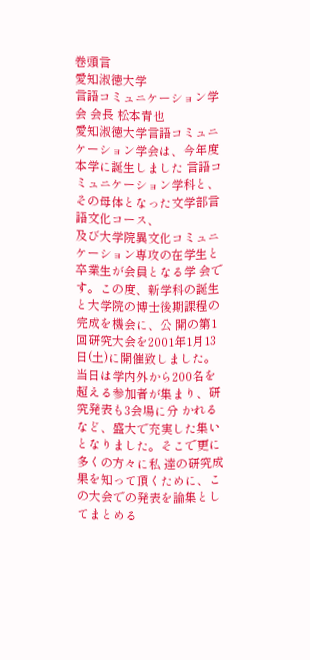巻頭言
愛知淑徳大学
言語コミュニケーション学会 会長 松本青也
愛知淑徳大学言語コミュニケーション学会は、今年度本学に誕生しました 言語コミュニケーション学科と、その母体となった文学部言語文化コース、
及び大学院異文化コミュニケーション専攻の在学生と卒業生が会員となる学 会です。この度、新学科の誕生と大学院の博士後期課程の完成を機会に、公 開の第1回研究大会を2001年1月13日(土)に開催致しました。
当日は学内外から200名を超える参加者が集まり、研究発表も3会場に分 かれるなど、盛大で充実した集いとなりました。そこで更に多くの方々に私 達の研究成果を知って頂くために、この大会での発表を論集としてまとめる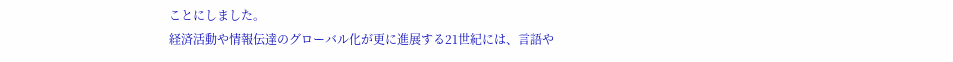ことにしました。
経済活動や情報伝達のグローバル化が更に進展する21世紀には、言語や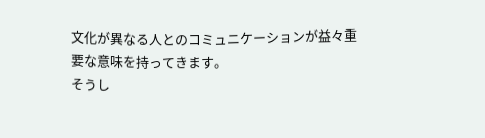文化が異なる人とのコミュニケーションが益々重要な意味を持ってきます。
そうし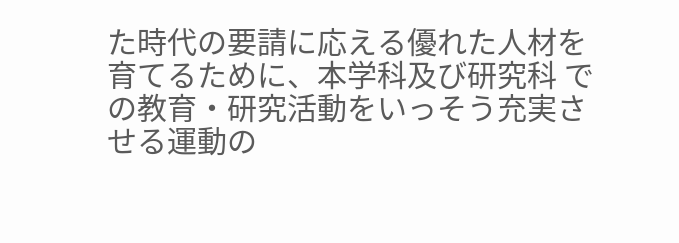た時代の要請に応える優れた人材を育てるために、本学科及び研究科 での教育・研究活動をいっそう充実させる運動の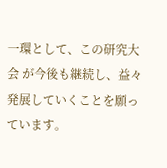一環として、この研究大会 が今後も継続し、益々発展していくことを願っています。